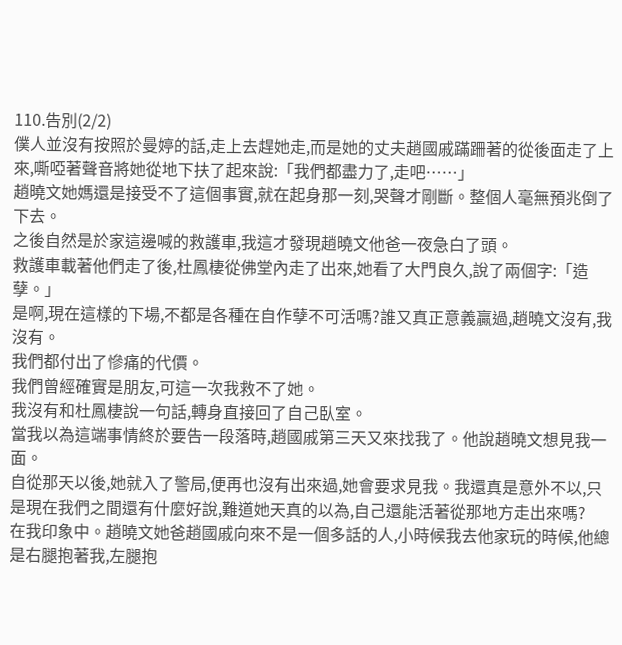110.告別(2/2)
僕人並沒有按照於曼婷的話,走上去趕她走,而是她的丈夫趙國戚蹣跚著的從後面走了上來,嘶啞著聲音將她從地下扶了起來說:「我們都盡力了,走吧……」
趙曉文她媽還是接受不了這個事實,就在起身那一刻,哭聲才剛斷。整個人毫無預兆倒了下去。
之後自然是於家這邊喊的救護車,我這才發現趙曉文他爸一夜急白了頭。
救護車載著他們走了後,杜鳳棲從佛堂內走了出來,她看了大門良久,說了兩個字:「造孽。」
是啊,現在這樣的下場,不都是各種在自作孽不可活嗎?誰又真正意義贏過,趙曉文沒有,我沒有。
我們都付出了慘痛的代價。
我們曾經確實是朋友,可這一次我救不了她。
我沒有和杜鳳棲說一句話,轉身直接回了自己臥室。
當我以為這端事情終於要告一段落時,趙國戚第三天又來找我了。他說趙曉文想見我一面。
自從那天以後,她就入了警局,便再也沒有出來過,她會要求見我。我還真是意外不以,只是現在我們之間還有什麼好說,難道她天真的以為,自己還能活著從那地方走出來嗎?
在我印象中。趙曉文她爸趙國戚向來不是一個多話的人,小時候我去他家玩的時候,他總是右腿抱著我,左腿抱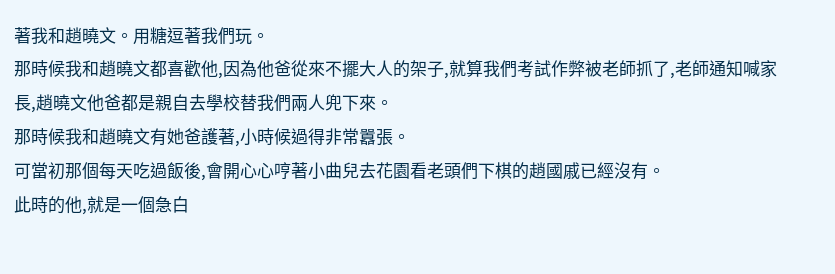著我和趙曉文。用糖逗著我們玩。
那時候我和趙曉文都喜歡他,因為他爸從來不擺大人的架子,就算我們考試作弊被老師抓了,老師通知喊家長,趙曉文他爸都是親自去學校替我們兩人兜下來。
那時候我和趙曉文有她爸護著,小時候過得非常囂張。
可當初那個每天吃過飯後,會開心心哼著小曲兒去花園看老頭們下棋的趙國戚已經沒有。
此時的他,就是一個急白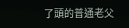了頭的普通老父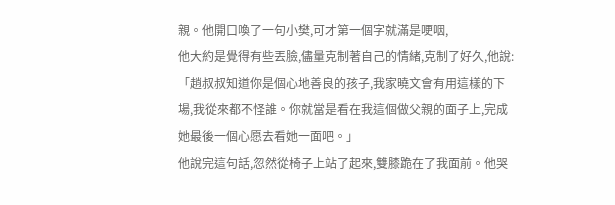親。他開口喚了一句小樊,可才第一個字就滿是哽咽,
他大約是覺得有些丟臉,儘量克制著自己的情緒,克制了好久,他說:「趙叔叔知道你是個心地善良的孩子,我家曉文會有用這樣的下場,我從來都不怪誰。你就當是看在我這個做父親的面子上,完成她最後一個心愿去看她一面吧。」
他說完這句話,忽然從椅子上站了起來,雙膝跪在了我面前。他哭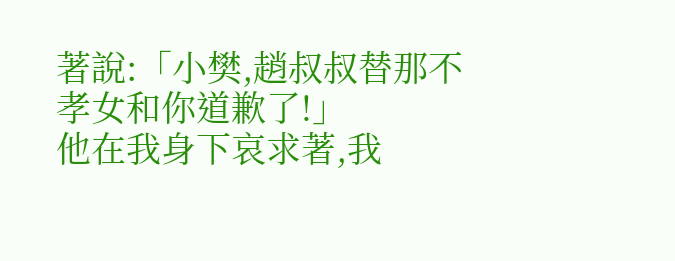著說:「小樊,趙叔叔替那不孝女和你道歉了!」
他在我身下哀求著,我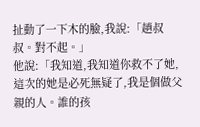扯動了一下木的臉,我說:「趙叔叔。對不起。」
他說:「我知道,我知道你救不了她,這次的她是必死無疑了,我是個做父親的人。誰的孩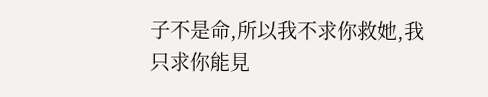子不是命,所以我不求你救她,我只求你能見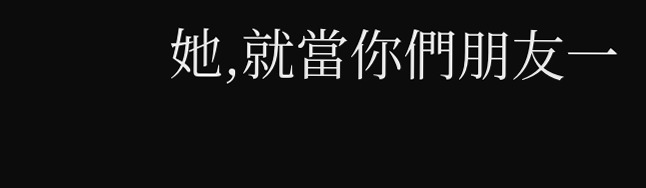她,就當你們朋友一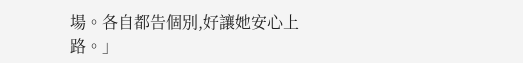場。各自都告個別,好讓她安心上路。」